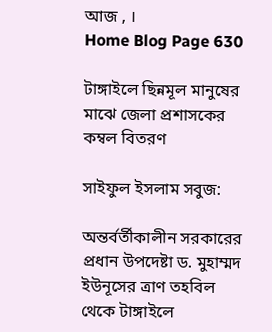আজ , ।
Home Blog Page 630

টাঙ্গাইলে ছিন্নমূল মানুষের মাঝে জেলা প্রশাসকের কম্বল বিতরণ

সাইফুল ইসলাম সবুজ:

অন্তর্বর্তীকালীন সরকারের প্রধান উপদেষ্টা ড. মুহাম্মদ ইউনূসের ত্রাণ তহবিল থেকে টাঙ্গাইলে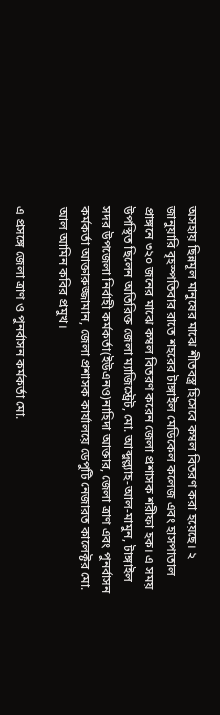অসহায় ছিন্নমূল মানুষের মাঝে শীতবস্ত্র হিসেবে কম্বল বিতরণ করা হয়েছে। ২ জানুয়ারি বৃহস্পতিবার রাতে শহরের টাঙ্গাইল মেডিকেল কলেজ এবং হাসপাতাল প্রাঙ্গনে ৩২০ জনের মাঝে কম্বল বিতরণ করেন জেলা প্রশাসক শরীফা হক। এ সময় উপস্থিত ছিলেন অতিরিক্ত জেলা ম্যাজিস্ট্রেট, মো. আব্দুল্ল্যাহ-আল-মামুন, টাঙ্গাইল সদর উপজেলা নির্বাহী কর্মকর্তা(ইউএনও)নাহিদা আক্তার, জেলা ত্রাণ এবং পুনর্বাসন কর্মকর্তা আক্তারুজ্জামান, জেলা প্রশাসক কার্যালয়ে ডেপুটি নেজারত কালেক্টর মো. আল আমিন কবির প্রমুখ।

এ প্রসঙ্গে জেলা ত্রাণ ও পুনর্বাসন কর্মকর্তা মো.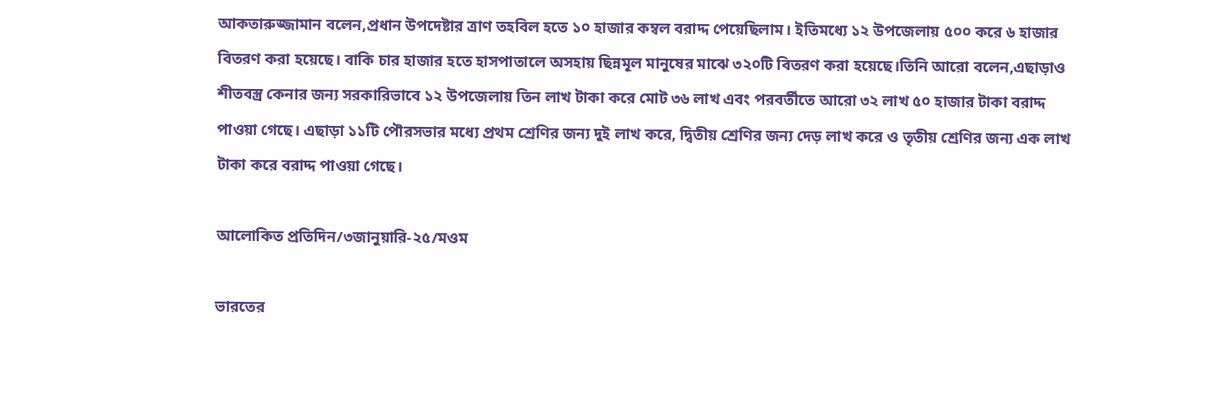আকতারুজ্জামান বলেন,প্রধান উপদেষ্টার ত্রাণ তহবিল হতে ১০ হাজার কম্বল বরাদ্দ পেয়েছিলাম। ইতিমধ্যে ১২ উপজেলায় ৫০০ করে ৬ হাজার বিতরণ করা হয়েছে। বাকি চার হাজার হতে হাসপাতালে অসহায় ছিন্নমূল মানুষের মাঝে ৩২০টি বিতরণ করা হয়েছে।তিনি আরো বলেন,এছাড়াও শীতবস্ত্র কেনার জন্য সরকারিভাবে ১২ উপজেলায় তিন লাখ টাকা করে মোট ৩৬ লাখ এবং পরবর্তীতে আরো ৩২ লাখ ৫০ হাজার টাকা বরাদ্দ পাওয়া গেছে। এছাড়া ১১টি পৌরসভার মধ্যে প্রথম শ্রেণির জন্য দুই লাখ করে, দ্বিতীয় শ্রেণির জন্য দেড় লাখ করে ও তৃতীয় শ্রেণির জন্য এক লাখ টাকা করে বরাদ্দ পাওয়া গেছে।

আলোকিত প্রতিদিন/৩জানুয়ারি-২৫/মওম

ভারতের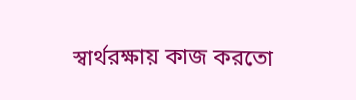স্বার্থরক্ষায় কাজ করতো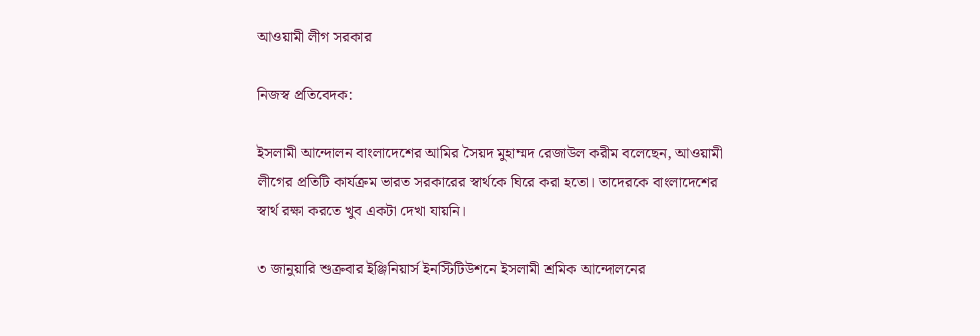আওয়ামী লীগ সরকার

নিজস্ব প্রতিবেদক:

ইসলামী আন্দোলন বাংলাদেশের আমির সৈয়দ মুহাম্মদ রেজাউল করীম বলেছেন, আওয়ামী লীগের প্রতিটি কার্যক্রম ভারত সরকারের স্বার্থকে ঘিরে করা হতো। তাদেরকে বাংলাদেশের স্বার্থ রক্ষা করতে খুব একটা দেখা যায়নি।

৩ জানুয়ারি শুক্রবার ইঞ্জিনিয়ার্স ইনস্টিটিউশনে ইসলামী শ্রমিক আন্দোলনের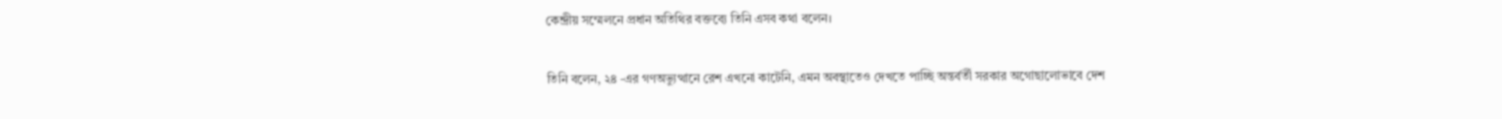কেন্দ্রীয় সম্মেলনে প্রধান অতিথির বক্তব্যে তিনি এসব কথা বলেন।

তিনি বলেন, ২৪ -এর গণঅভ্যুত্থানে রেশ এখনো কাটেনি, এমন অবস্থাতেও দেখতে পাচ্ছি অন্তর্বর্তী সরকার অগোছালোভাবে দেশ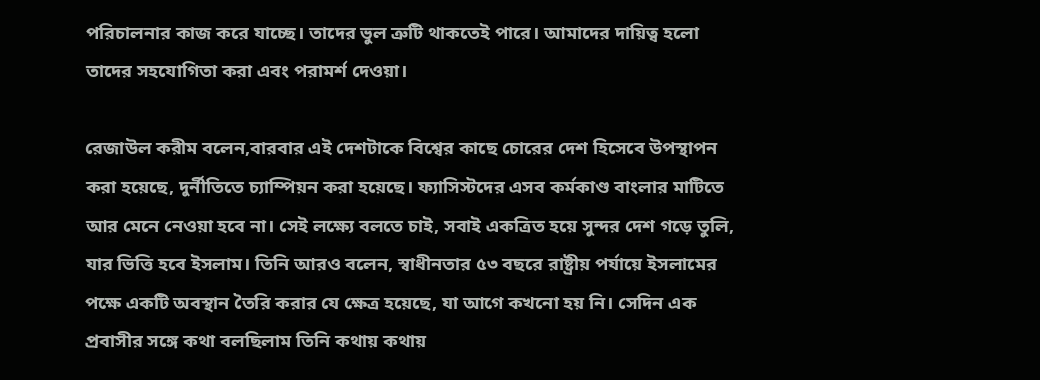পরিচালনার কাজ করে যাচ্ছে। তাদের ভুল ত্রুটি থাকতেই পারে। আমাদের দায়িত্ব হলো তাদের সহযোগিতা করা এবং পরামর্শ দেওয়া।

রেজাউল করীম বলেন,বারবার এই দেশটাকে বিশ্বের কাছে চোরের দেশ হিসেবে উপস্থাপন করা হয়েছে, দুর্নীতিতে চ্যাম্পিয়ন করা হয়েছে। ফ্যাসিস্টদের এসব কর্মকাণ্ড বাংলার মাটিতে আর মেনে নেওয়া হবে না। সেই লক্ষ্যে বলতে চাই, সবাই একত্রিত হয়ে সুন্দর দেশ গড়ে তুলি, যার ভিত্তি হবে ইসলাম। তিনি আরও বলেন, স্বাধীনতার ৫৩ বছরে রাষ্ট্রীয় পর্যায়ে ইসলামের পক্ষে একটি অবস্থান তৈরি করার যে ক্ষেত্র হয়েছে, যা আগে কখনো হয় নি। সেদিন এক প্রবাসীর সঙ্গে কথা বলছিলাম তিনি কথায় কথায়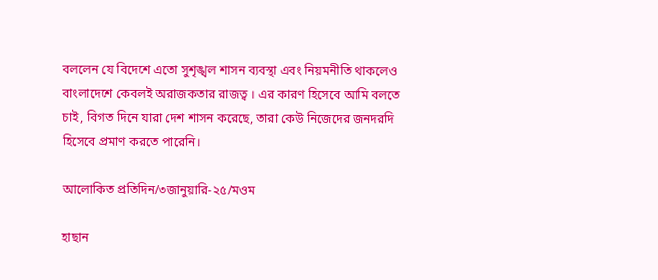বললেন যে বিদেশে এতো সুশৃঙ্খল শাসন ব্যবস্থা এবং নিয়মনীতি থাকলেও বাংলাদেশে কেবলই অরাজকতার রাজত্ব । এর কারণ হিসেবে আমি বলতে চাই, বিগত দিনে যারা দেশ শাসন করেছে, তারা কেউ নিজেদের জনদরদি হিসেবে প্রমাণ করতে পারেনি।

আলোকিত প্রতিদিন/৩জানুয়ারি-২৫/মওম

হাছান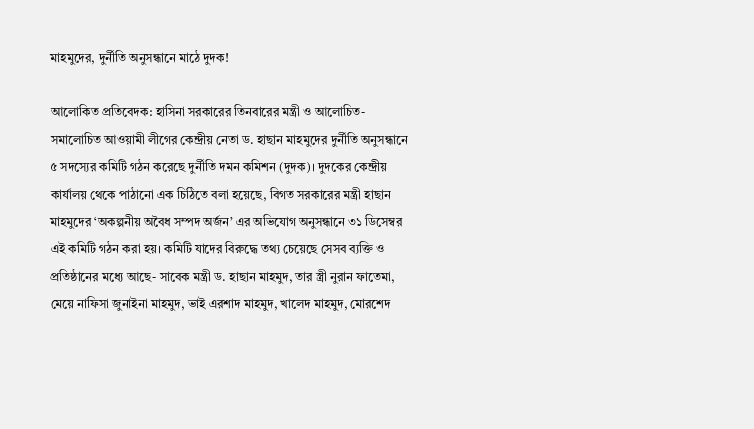মাহমুদের, দুর্নীতি অনুসন্ধানে মাঠে দুদক!

আলোকিত প্রতিবেদক: হাসিনা সরকারের তিনবারের মন্ত্রী ও আলোচিত-সমালোচিত আওয়ামী লীগের কেন্দ্রীয় নেতা ড. হাছান মাহমুদের দুর্নীতি অনুসন্ধানে ৫ সদস্যের কমিটি গঠন করেছে দুর্নীতি দমন কমিশন (দুদক)। দুদকের কেন্দ্রীয় কার্যালয় থেকে পাঠানো এক চিঠিতে বলা হয়েছে, বিগত সরকারের মন্ত্রী হাছান মাহমুদের ‘অকল্পনীয় অবৈধ সম্পদ অর্জন’ এর অভিযোগ অনুসন্ধানে ৩১ ডিসেম্বর এই কমিটি গঠন করা হয়। কমিটি যাদের বিরুদ্ধে তথ্য চেয়েছে সেসব ব্যক্তি ও প্রতিষ্ঠানের মধ্যে আছে- সাবেক মন্ত্রী ড. হাছান মাহমুদ, তার স্ত্রী নুরান ফাতেমা, মেয়ে নাফিসা জুনাইনা মাহমুদ, ভাই এরশাদ মাহমুদ, খালেদ মাহমুদ, মোরশেদ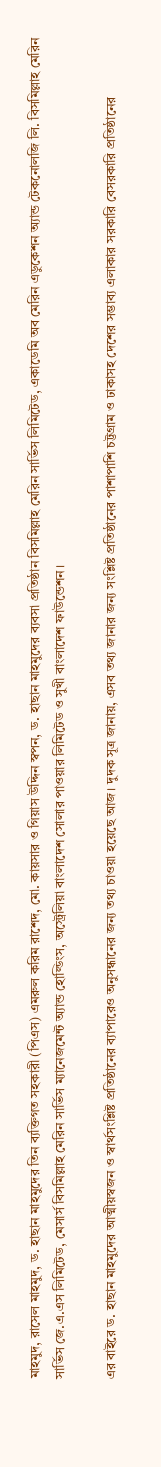মাহমুদ, রাসেল মাহমুদ, ড. হাছান মাহমুদের তিন ব্যক্তিগত সহকারী (পিএস) এমরুল করিম রাশেদ, মো. কায়সার ও গিয়াস উদ্দিন স্বপন, ড. হাছান মাহমুদের ব্যবসা প্রতিষ্ঠান বিসমিল্লাহ মেরিন সার্ভিস লিমিটেড, একাডেমি অব মেরিন এডুকেশন অ্যান্ড টেকনোলজি লি. বিসমিল্লাহ মেরিন সার্ভিস জে.এ.এস লিমিটেড, মেসার্স বিসমিল্লাহ মেরিন সার্ভিস ম্যানেজমেন্ট অ্যান্ড হোল্ডিংস, অস্ট্রেলিয়া বাংলাদেশ সোলার পাওয়ার লিমিটেড ও সুখী বাংলাদেশ ফাউন্ডেশন।

এর বাইরে ড. হাছান মাহমুদের আত্মীয়স্বজন ও স্বার্থসংশ্লিষ্ট প্রতিষ্ঠানের ব্যাপারেও অনুসন্ধানের জন্য তথ্য চাওয়া হয়েছে আজ। দুদক সূত্র জানায়, এসব তথ্য জানার জন্য সংশ্লিষ্ট প্রতিষ্ঠানের পাশাপাশি চট্টগ্রাম ও ঢাকাসহ দেশের সম্ভাব্য এলাকার সরকারি বেসরকারি প্রতিষ্ঠানের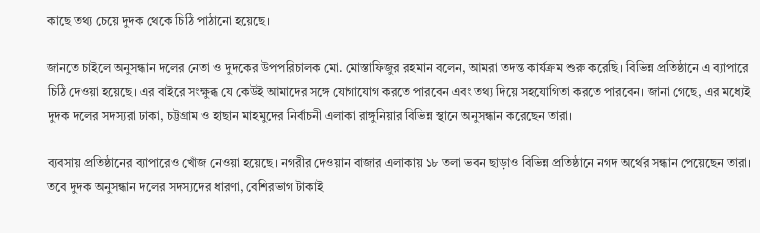কাছে তথ্য চেয়ে দুদক থেকে চিঠি পাঠানো হয়েছে।

জানতে চাইলে অনুসন্ধান দলের নেতা ও দুদকের উপপরিচালক মো. মোস্তাফিজুর রহমান বলেন, আমরা তদন্ত কার্যক্রম শুরু করেছি। বিভিন্ন প্রতিষ্ঠানে এ ব্যাপারে চিঠি দেওয়া হয়েছে। এর বাইরে সংক্ষুব্ধ যে কেউই আমাদের সঙ্গে যোগাযোগ করতে পারবেন এবং তথ্য দিয়ে সহযোগিতা করতে পারবেন। জানা গেছে, এর মধ্যেই দুদক দলের সদস্যরা ঢাকা, চট্টগ্রাম ও হাছান মাহমুদের নির্বাচনী এলাকা রাঙ্গুনিয়ার বিভিন্ন স্থানে অনুসন্ধান করেছেন তারা।

ব্যবসায় প্রতিষ্ঠানের ব্যাপারেও খোঁজ নেওয়া হয়েছে। নগরীর দেওয়ান বাজার এলাকায় ১৮ তলা ভবন ছাড়াও বিভিন্ন প্রতিষ্ঠানে নগদ অর্থের সন্ধান পেয়েছেন তারা। তবে দুদক অনুসন্ধান দলের সদস্যদের ধারণা, বেশিরভাগ টাকাই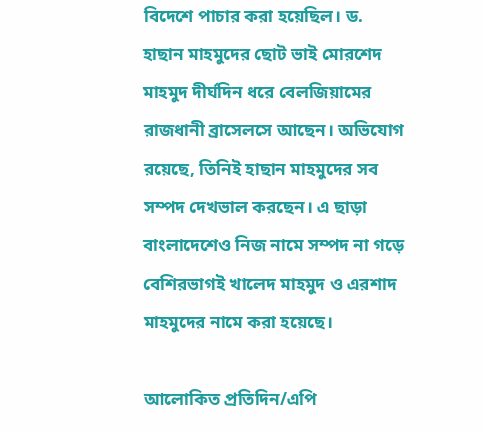বিদেশে পাচার করা হয়েছিল। ড. হাছান মাহমুদের ছোট ভাই মোরশেদ মাহমুদ দীর্ঘদিন ধরে বেলজিয়ামের রাজধানী ব্রাসেলসে আছেন। অভিযোগ রয়েছে, তিনিই হাছান মাহমুদের সব সম্পদ দেখভাল করছেন। এ ছাড়া বাংলাদেশেও নিজ নামে সম্পদ না গড়ে বেশিরভাগই খালেদ মাহমুদ ও এরশাদ মাহমুদের নামে করা হয়েছে।

আলোকিত প্রতিদিন/এপি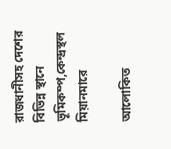রাজধানীসহ দেশের বিভিন্ন স্থানে ভূমিকম্প,কেন্দ্রস্থল মিয়ানমারে

আলোকিত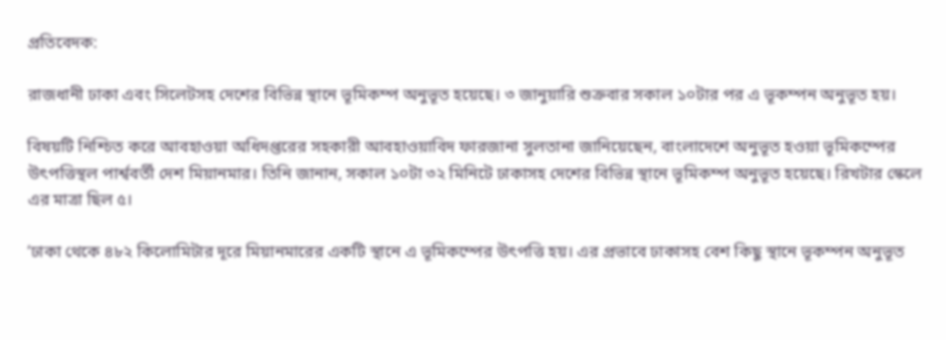প্রতিবেদক:

রাজধানী ঢাকা এবং সিলেটসহ দেশের বিভিন্ন স্থানে ভূমিকম্প অনুভূত হয়েছে। ৩ জানুয়ারি শুক্রবার সকাল ১০টার পর এ ভূকম্পন অনুভূত হয়।

বিষয়টি নিশ্চিত করে আবহাওয়া অধিদপ্তরের সহকারী আবহাওয়াবিদ ফারজানা সুলতানা জানিয়েছেন, বাংলাদেশে অনুভূত হওয়া ভূমিকম্পের উৎপত্তিস্থল পার্শ্ববর্তী দেশ মিয়ানমার। তিনি জানান, সকাল ১০টা ৩২ মিনিটে ঢাকাসহ দেশের বিভিন্ন স্থানে ভূমিকম্প অনুভূত হয়েছে। রিখটার স্কেলে এর মাত্রা ছিল ৫।

‘ঢাকা থেকে ৪৮২ কিলোমিটার দূরে মিয়ানমারের একটি স্থানে এ ভূমিকম্পের উৎপত্তি হয়। এর প্রভাবে ঢাকাসহ বেশ কিছু স্থানে ভূকম্পন অনুভূত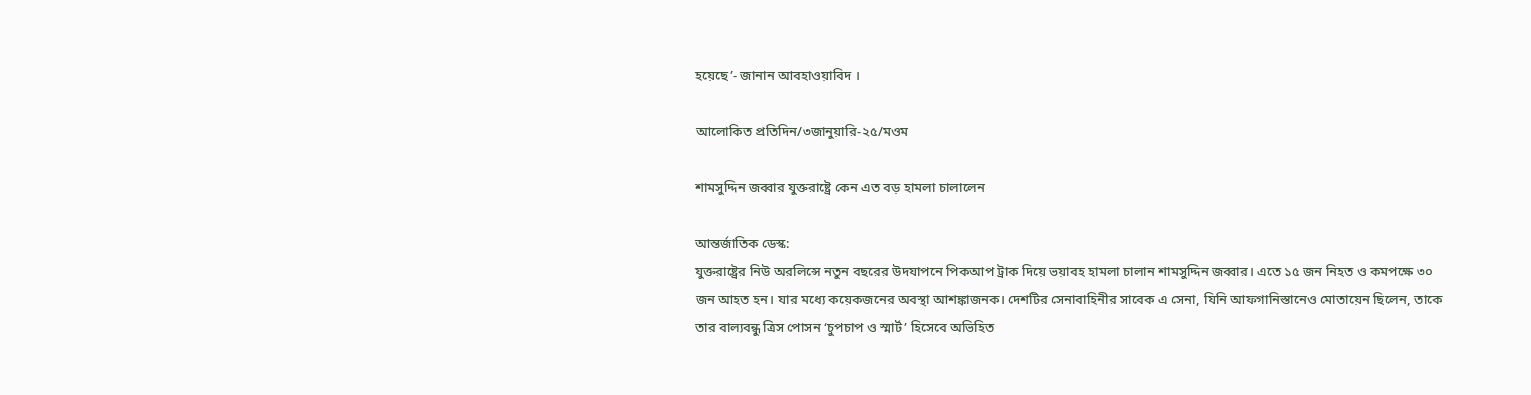হয়েছে’- জানান আবহাওয়াবিদ ।

আলোকিত প্রতিদিন/৩জানুয়ারি-২৫/মওম

শামসুদ্দিন জব্বার যুক্তরাষ্ট্রে কেন এত বড় হামলা চালালেন

আন্তর্জাতিক ডেস্ক:
যুক্তরাষ্ট্রের নিউ অরলিন্সে নতুন বছরের উদযাপনে পিকআপ ট্রাক দিয়ে ভয়াবহ হামলা চালান শামসুদ্দিন জব্বার। এতে ১৫ জন নিহত ও কমপক্ষে ৩০ জন আহত হন। যার মধ্যে কয়েকজনের অবস্থা আশঙ্কাজনক। দেশটির সেনাবাহিনীর সাবেক এ সেনা, যিনি আফগানিস্তানেও মোতায়েন ছিলেন, তাকে তার বাল্যবন্ধু ত্রিস পোসন ‘চুপচাপ ও স্মার্ট’ হিসেবে অভিহিত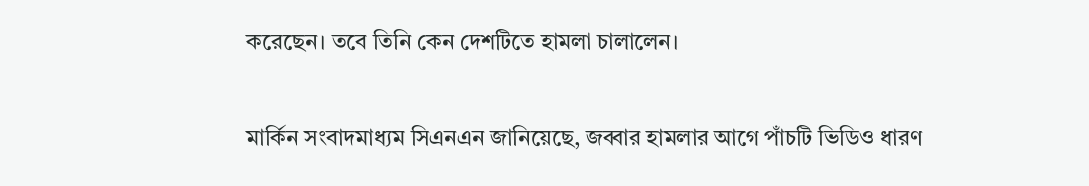করেছেন। তবে তিনি কেন দেশটিতে হামলা চালালেন।

মার্কিন সংবাদমাধ্যম সিএনএন জানিয়েছে, জব্বার হামলার আগে পাঁচটি ভিডিও ধারণ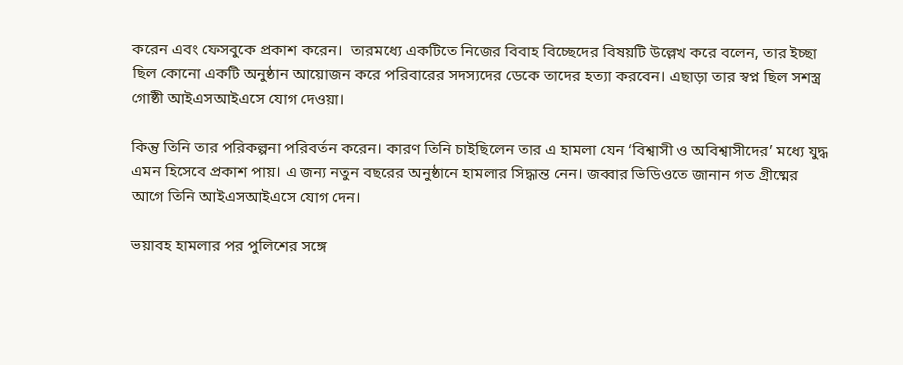করেন এবং ফেসবুকে প্রকাশ করেন।  তারমধ্যে একটিতে নিজের বিবাহ বিচ্ছেদের বিষয়টি উল্লেখ করে বলেন, তার ইচ্ছা ছিল কোনো একটি অনুষ্ঠান আয়োজন করে পরিবারের সদস্যদের ডেকে তাদের হত্যা করবেন। এছাড়া তার স্বপ্ন ছিল সশস্ত্র গোষ্ঠী আইএসআইএসে যোগ দেওয়া।

কিন্তু তিনি তার পরিকল্পনা পরিবর্তন করেন। কারণ তিনি চাইছিলেন তার এ হামলা যেন ‘বিশ্বাসী ও অবিশ্বাসীদের’ মধ্যে যুদ্ধ এমন হিসেবে প্রকাশ পায়। এ জন্য নতুন বছরের অনুষ্ঠানে হামলার সিদ্ধান্ত নেন। জব্বার ভিডিওতে জানান গত গ্রীষ্মের আগে তিনি আইএসআইএসে যোগ দেন।

ভয়াবহ হামলার পর পুলিশের সঙ্গে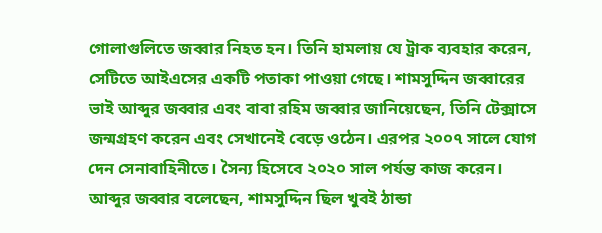গোলাগুলিতে জব্বার নিহত হন। তিনি হামলায় যে ট্রাক ব্যবহার করেন, সেটিতে আইএসের একটি পতাকা পাওয়া গেছে। শামসুদ্দিন জব্বারের ভাই আব্দুর জব্বার এবং বাবা রহিম জব্বার জানিয়েছেন, তিনি টেক্সাসে জন্মগ্রহণ করেন এবং সেখানেই বেড়ে ওঠেন। এরপর ২০০৭ সালে যোগ দেন সেনাবাহিনীতে। সৈন্য হিসেবে ২০২০ সাল পর্যন্ত কাজ করেন। আব্দুর জব্বার বলেছেন, শামসুদ্দিন ছিল খুবই ঠান্ডা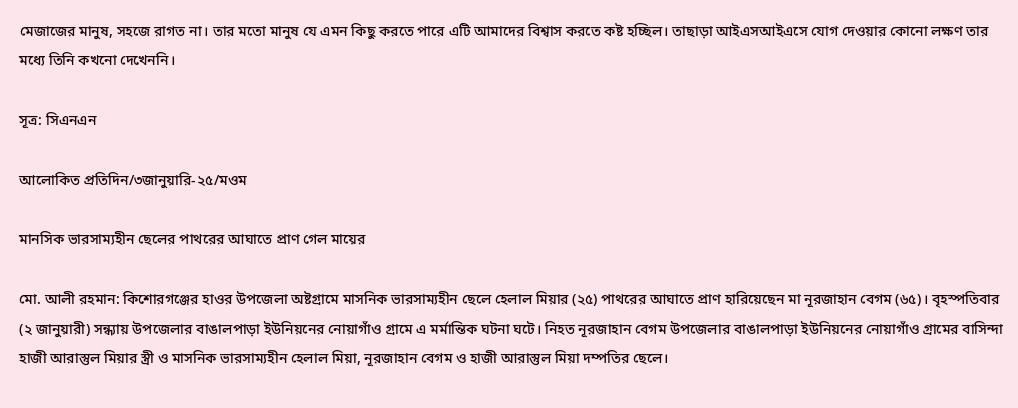মেজাজের মানুষ, সহজে রাগত না। তার মতো মানুষ যে এমন কিছু করতে পারে এটি আমাদের বিশ্বাস করতে কষ্ট হচ্ছিল। তাছাড়া আইএসআইএসে যোগ দেওয়ার কোনো লক্ষণ তার মধ্যে তিনি কখনো দেখেননি।

সূত্র: সিএনএন

আলোকিত প্রতিদিন/৩জানুয়ারি-২৫/মওম

মানসিক ভারসাম্যহীন ছেলের পাথরের আঘাতে প্রাণ গেল মায়ের

মো. আলী রহমান: কিশোরগঞ্জের হাওর উপজেলা অষ্টগ্রামে মাসনিক ভারসাম্যহীন ছেলে হেলাল মিয়ার (২৫) পাথরের আঘাতে প্রাণ হারিয়েছেন মা নূরজাহান বেগম (৬৫)। বৃহস্পতিবার (২ জানুয়ারী) সন্ধ্যায় উপজেলার বাঙালপাড়া ইউনিয়নের নোয়াগাঁও গ্রামে এ মর্মান্তিক ঘটনা ঘটে। নিহত নূরজাহান বেগম উপজেলার বাঙালপাড়া ইউনিয়নের নোয়াগাঁও গ্রামের বাসিন্দা হাজী আরাস্তুল মিয়ার স্ত্রী ও মাসনিক ভারসাম্যহীন হেলাল মিয়া, নূরজাহান বেগম ও হাজী আরাস্তুল মিয়া দম্পতির ছেলে।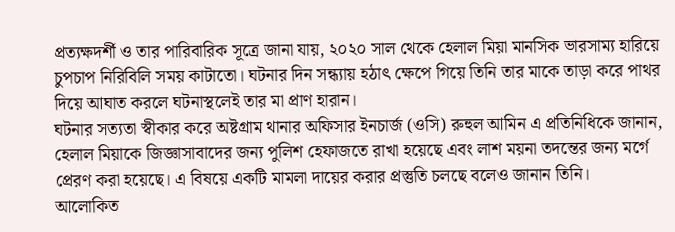প্রত্যক্ষদর্শী ও তার পারিবারিক সূত্রে জানা যায়, ২০২০ সাল থেকে হেলাল মিয়া মানসিক ভারসাম্য হারিয়ে চুপচাপ নিরিবিলি সময় কাটাতো। ঘটনার দিন সন্ধ্যায় হঠাৎ ক্ষেপে গিয়ে তিনি তার মাকে তাড়া করে পাথর দিয়ে আঘাত করলে ঘটনাস্থলেই তার মা প্রাণ হারান।
ঘটনার সত্যতা স্বীকার করে অষ্টগ্রাম থানার অফিসার ইনচার্জ (ওসি) রুহুল আমিন এ প্রতিনিধিকে জানান, হেলাল মিয়াকে জিজ্ঞাসাবাদের জন্য পুলিশ হেফাজতে রাখা হয়েছে এবং লাশ ময়না তদন্তের জন্য মর্গে প্রেরণ করা হয়েছে। এ বিষয়ে একটি মামলা দায়ের করার প্রস্তুতি চলছে বলেও জানান তিনি।
আলোকিত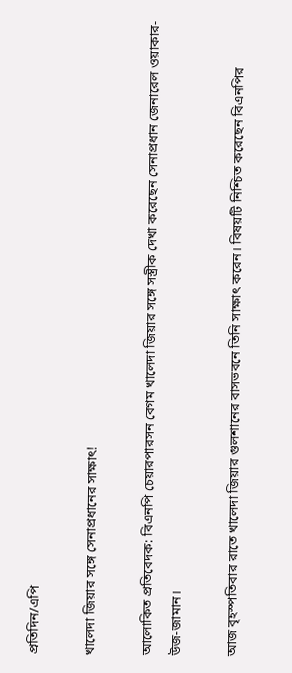প্রতিদিন/এপি

খালেদা জিয়ার সঙ্গে সেনাপ্রধানের সাক্ষাৎ!

আলোকিত প্রতিবেদক: বিএনপি চেয়ারপারসন বেগম খালেদা জিয়ার সঙ্গে সস্ত্রীক দেখা করেছেন সেনাপ্রধান জেনারেল ওয়াকার-উজ-জামান।

আজ বৃহস্পতিবার রাতে খালেদা জিয়ার গুলশানের বাসভবনে তিনি সাক্ষাৎ করেন। বিষয়টি নিশ্চিত করেছেন বিএনপির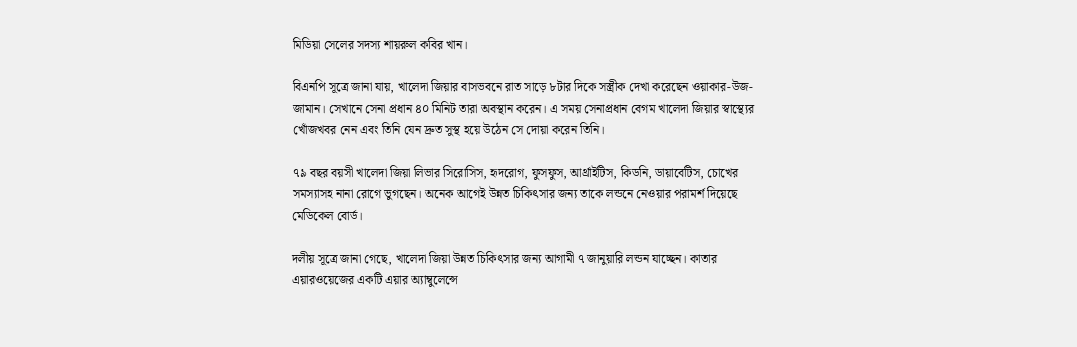মিডিয়া সেলের সদস্য শায়রুল কবির খান।

বিএনপি সূত্রে জানা যায়, খালেদা জিয়ার বাসভবনে রাত সাড়ে ৮টার দিকে সস্ত্রীক দেখা করেছেন ওয়াকার-উজ-জামান। সেখানে সেনা প্রধান ৪০ মিনিট তারা অবস্থান করেন। এ সময় সেনাপ্রধান বেগম খালেদা জিয়ার স্বাস্থ্যের খোঁজখবর নেন এবং তিনি যেন দ্রুত সুস্থ হয়ে উঠেন সে দোয়া করেন তিনি।

৭৯ বছর বয়সী খালেদা জিয়া লিভার সিরোসিস, হৃদরোগ, ফুসফুস, আর্থ্রাইটিস, কিডনি, ডায়াবেটিস, চোখের সমস্যাসহ নানা রোগে ভুগছেন। অনেক আগেই উন্নত চিকিৎসার জন্য তাকে লন্ডনে নেওয়ার পরামর্শ দিয়েছে মেডিকেল বোর্ড।

দলীয় সূত্রে জানা গেছে, খালেদা জিয়া উন্নত চিকিৎসার জন্য আগামী ৭ জানুয়ারি লন্ডন যাচ্ছেন। কাতার এয়ারওয়েজের একটি এয়ার অ্যাম্বুলেন্সে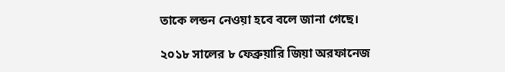তাকে লন্ডন নেওয়া হবে বলে জানা গেছে।

২০১৮ সালের ৮ ফেব্রুয়ারি জিয়া অরফানেজ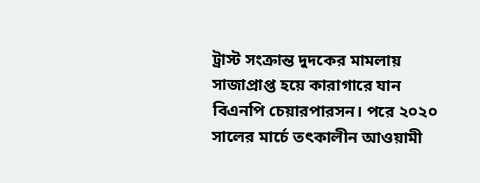ট্রাস্ট সংক্রান্ত দুদকের মামলায় সাজাপ্রাপ্ত হয়ে কারাগারে যান বিএনপি চেয়ারপারসন। পরে ২০২০ সালের মার্চে তৎকালীন আওয়ামী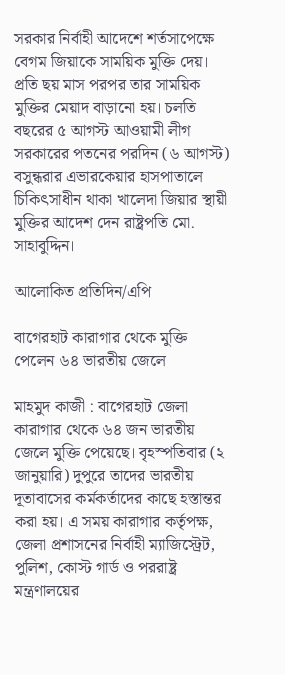সরকার নির্বাহী আদেশে শর্তসাপেক্ষে বেগম জিয়াকে সাময়িক মুক্তি দেয়। প্রতি ছয় মাস পরপর তার সাময়িক মুক্তির মেয়াদ বাড়ানো হয়। চলতি বছরের ৫ আগস্ট আওয়ামী লীগ সরকারের পতনের পরদিন (৬ আগস্ট) বসুন্ধরার এভারকেয়ার হাসপাতালে চিকিৎসাধীন থাকা খালেদা জিয়ার স্থায়ী মুক্তির আদেশ দেন রাষ্ট্রপতি মো. সাহাবুদ্দিন।

আলোকিত প্রতিদিন/এপি

বাগেরহাট কারাগার থেকে মুক্তি পেলেন ৬৪ ভারতীয় জেলে

মাহমুদ কাজী : বাগেরহাট জেলা কারাগার থেকে ৬৪ জন ভারতীয় জেলে মুক্তি পেয়েছে। বৃহস্পতিবার (২ জানুয়ারি) দুপুরে তাদের ভারতীয় দূতাবাসের কর্মকর্তাদের কাছে হস্তান্তর করা হয়। এ সময় কারাগার কর্তৃপক্ষ, জেলা প্রশাসনের নির্বাহী ম্যাজিস্ট্রেট, পুলিশ, কোস্ট গার্ড ও পররাষ্ট্র মন্ত্রণালয়ের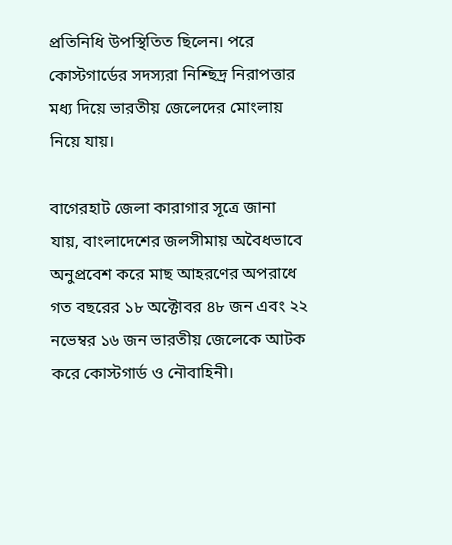প্রতিনিধি উপস্থিতিত ছিলেন। পরে কোস্টগার্ডের সদস্যরা নিশ্ছিদ্র নিরাপত্তার মধ্য দিয়ে ভারতীয় জেলেদের মোংলায় নিয়ে যায়।

বাগেরহাট জেলা কারাগার সূত্রে জানা যায়, বাংলাদেশের জলসীমায় অবৈধভাবে অনুপ্রবেশ করে মাছ আহরণের অপরাধে গত বছরের ১৮ অক্টোবর ৪৮ জন এবং ২২ নভেম্বর ১৬ জন ভারতীয় জেলেকে আটক করে কোস্টগার্ড ও নৌবাহিনী।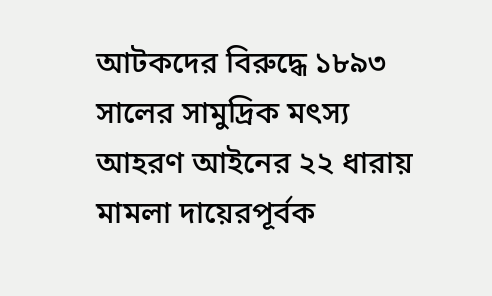আটকদের বিরুদ্ধে ১৮৯৩ সালের সামুদ্রিক মৎস্য আহরণ আইনের ২২ ধারায় মামলা দায়েরপূর্বক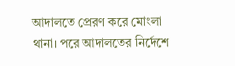আদালতে প্রেরণ করে মোংলা থানা। পরে আদালতের নির্দেশে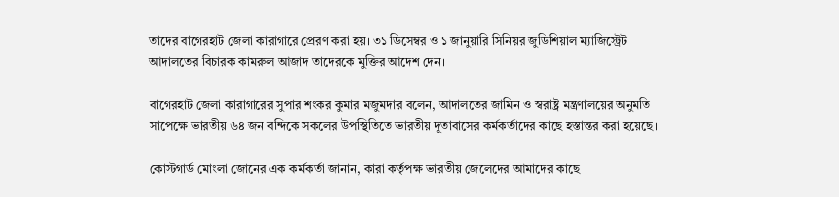তাদের বাগেরহাট জেলা কারাগারে প্রেরণ করা হয়। ৩১ ডিসেম্বর ও ১ জানুয়ারি সিনিয়র জুডিশিয়াল ম্যাজিস্ট্রেট আদালতের বিচারক কামরুল আজাদ তাদেরকে মুক্তির আদেশ দেন।

বাগেরহাট জেলা কারাগারের সুপার শংকর কুমার মজুমদার বলেন, আদালতের জামিন ও স্বরাষ্ট্র মন্ত্রণালয়ের অনুমতি সাপেক্ষে ভারতীয় ৬৪ জন বন্দিকে সকলের উপস্থিতিতে ভারতীয় দূতাবাসের কর্মকর্তাদের কাছে হস্তান্তর করা হয়েছে।

কোস্টগার্ড মোংলা জোনের এক কর্মকর্তা জানান, কারা কর্তৃপক্ষ ভারতীয় জেলেদের আমাদের কাছে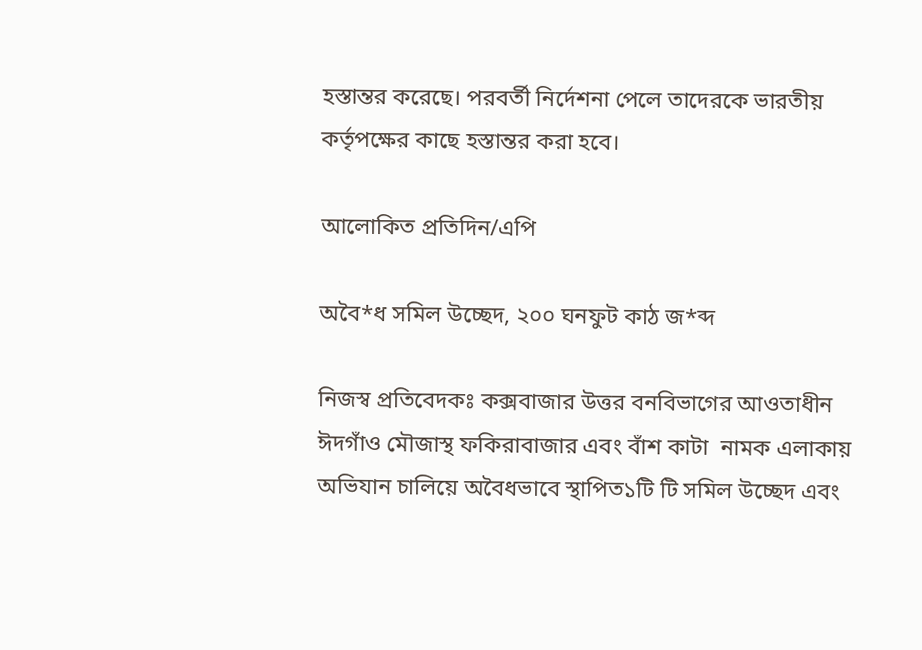হস্তান্তর করেছে। পরবর্তী নির্দেশনা পেলে তাদেরকে ভারতীয় কর্তৃপক্ষের কাছে হস্তান্তর করা হবে।

আলোকিত প্রতিদিন/এপি

অবৈ*ধ সমিল উচ্ছেদ, ২০০ ঘনফুট কাঠ জ*ব্দ

নিজস্ব প্রতিবেদকঃ কক্সবাজার উত্তর বনবিভাগের আওতাধীন ঈদগাঁও মৌজাস্থ ফকিরাবাজার এবং বাঁশ কাটা  নামক এলাকায় অভিযান চালিয়ে অবৈধভাবে স্থাপিত১টি টি সমিল উচ্ছেদ এবং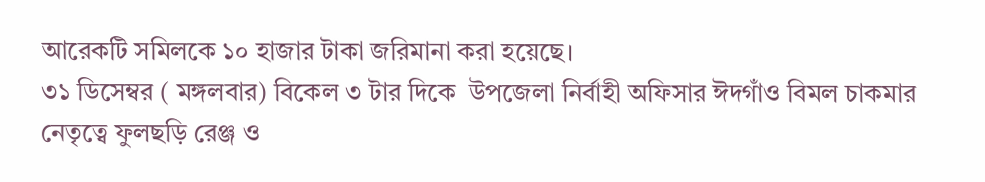আরেকটি সমিলকে ১০ হাজার টাকা জরিমানা করা হয়েছে।
৩১ ডিসেম্বর ( মঙ্গলবার) বিকেল ৩ টার দিকে  উপজেলা নির্বাহী অফিসার ঈদগাঁও বিমল চাকমার  নেতৃত্বে ফুলছড়ি রেঞ্জ ও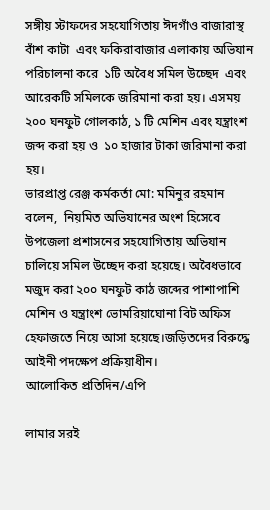সঙ্গীয় স্টাফদের সহযোগিতায় ঈদগাঁও বাজারাস্থ বাঁশ কাটা  এবং ফকিরাবাজার এলাকায় অভিযান পরিচালনা করে  ১টি অবৈধ সমিল উচ্ছেদ  এবং আরেকটি সমিলকে জরিমানা করা হয়। এসময় ২০০ ঘনফুট গোলকাঠ, ১ টি মেশিন এবং যন্ত্রাংশ জব্দ করা হয় ও  ১০ হাজার টাকা জরিমানা করা হয়।
ভারপ্রাপ্ত রেঞ্জ কর্মকর্তা মো: মমিনুর রহমান বলেন,  নিয়মিত অভিযানের অংশ হিসেবে উপজেলা প্রশাসনের সহযোগিতায় অভিযান চালিয়ে সমিল উচ্ছেদ করা হয়েছে। অবৈধভাবে মজুদ করা ২০০ ঘনফুট কাঠ জব্দের পাশাপাশি মেশিন ও যন্ত্রাংশ ভোমরিয়াঘোনা বিট অফিস হেফাজতে নিয়ে আসা হয়েছে।জড়িতদের বিরুদ্ধে আইনী পদক্ষেপ প্রক্রিয়াধীন।
আলোকিত প্রতিদিন/এপি

লামার সরই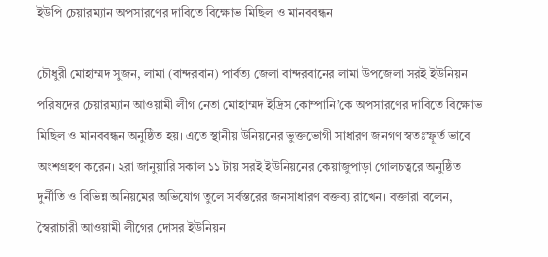ইউপি চেয়ারম্যান অপসারণের দাবিতে বিক্ষোভ মিছিল ও মানববন্ধন

চৌধুরী মোহাম্মদ সুজন, লামা (বান্দরবান) পার্বত্য জেলা বান্দরবানের লামা উপজেলা সরই ইউনিয়ন পরিষদের চেয়ারম্যান আওয়ামী লীগ নেতা মোহাম্মদ ইদ্রিস কোম্পানি’কে অপসারণের দাবিতে বিক্ষোভ মিছিল ও মানববন্ধন অনুষ্ঠিত হয়। এতে স্থানীয় উনিয়নের ভুক্তভোগী সাধারণ জনগণ স্বতঃস্ফূর্ত ভাবে অংশগ্রহণ করেন। ২রা জানুয়ারি সকাল ১১ টায় সরই ইউনিয়নের কেয়াজুপাড়া গোলচত্বরে অনুষ্ঠিত দুর্নীতি ও বিভিন্ন অনিয়মের অভিযোগ তুলে সর্বস্তরের জনসাধারণ বক্তব্য রাখেন। বক্তারা বলেন, স্বৈরাচারী আওয়ামী লীগের দোসর ইউনিয়ন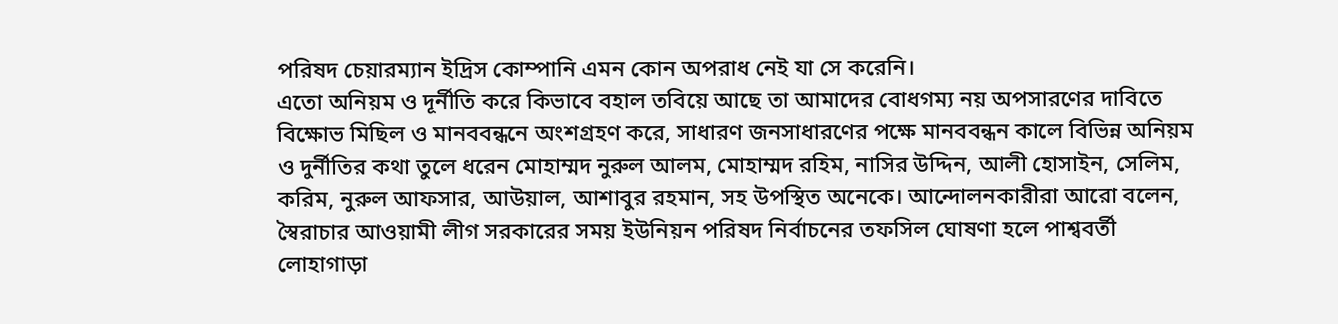পরিষদ চেয়ারম্যান ইদ্রিস কোম্পানি এমন কোন অপরাধ নেই যা সে করেনি।
এতো অনিয়ম ও দূর্নীতি করে কিভাবে বহাল তবিয়ে আছে তা আমাদের বোধগম্য নয় অপসারণের দাবিতে বিক্ষোভ মিছিল ও মানববন্ধনে অংশগ্রহণ করে, সাধারণ জনসাধারণের পক্ষে মানববন্ধন কালে বিভিন্ন অনিয়ম ও দুর্নীতির কথা তুলে ধরেন মোহাম্মদ নুরুল আলম, মোহাম্মদ রহিম, নাসির উদ্দিন, আলী হোসাইন, সেলিম, করিম, নুরুল আফসার, আউয়াল, আশাবুর রহমান, সহ উপস্থিত অনেকে। আন্দোলনকারীরা আরো বলেন, স্বৈরাচার আওয়ামী লীগ সরকারের সময় ইউনিয়ন পরিষদ নির্বাচনের তফসিল ঘোষণা হলে পাশ্ববর্তী লোহাগাড়া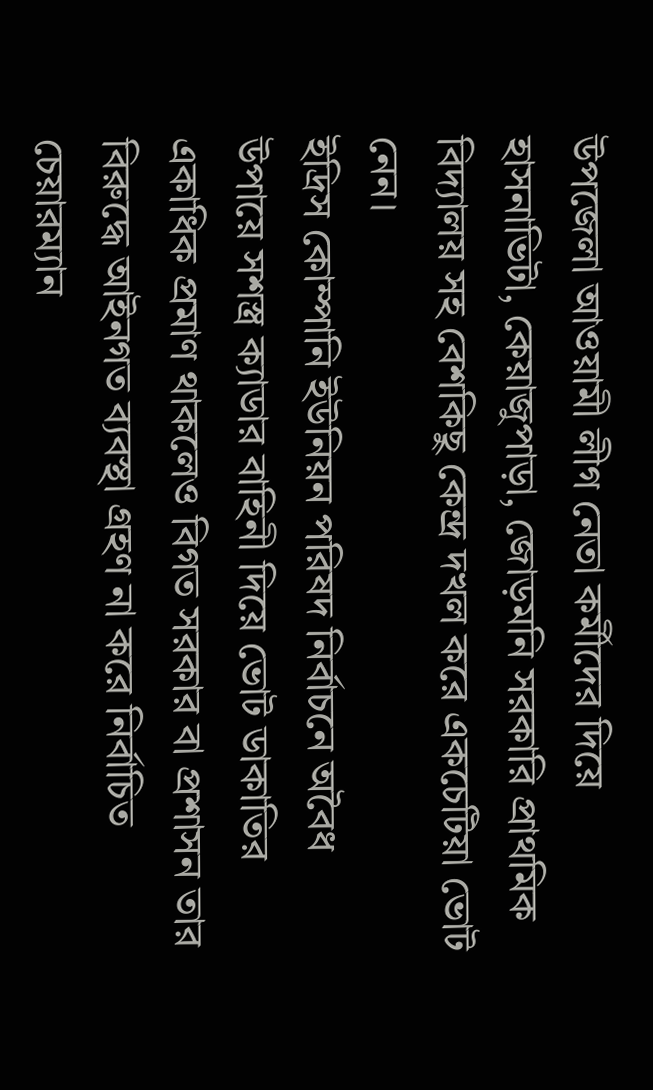উপজেলা আওয়ামী লীগ নেতা কর্মীদের দিয়ে হাসনাভিটা, কেয়াজুপাড়া, জোড়মনি সরকারি প্রাথমিক বিদ্যালয় সহ বেশকিছু কেন্দ্র দখল করে একচেটিয়া ভোট নেন।
ইদ্রিস কোম্পানি ইউনিয়ন পরিষদ নির্বাচনে অবৈধ উপায়ে সশস্ত্র ক্যাডার বাহিনী দিয়ে ভোট ডাকাতির একাধিক প্রমাণ থাকলেও বিগত সরকার বা প্রশাসন তার বিরুদ্ধে আইনগত ব্যবস্থা গ্রহণ না করে নির্বাচিত চেয়ারম্যান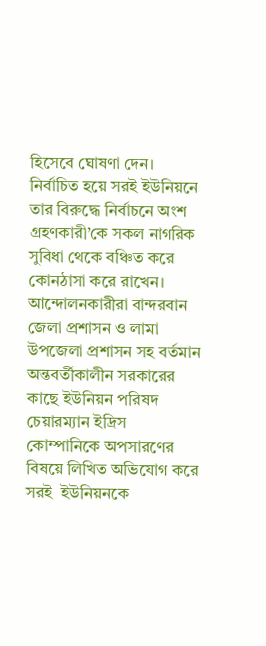হিসেবে ঘোষণা দেন। নির্বাচিত হয়ে সরই ইউনিয়নে তার বিরুদ্ধে নির্বাচনে অংশ গ্রহণকারী’কে সকল নাগরিক সুবিধা থেকে বঞ্চিত করে কোনঠাসা করে রাখেন। আন্দোলনকারীরা বান্দরবান জেলা প্রশাসন ও লামা উপজেলা প্রশাসন সহ বর্তমান অন্তবর্তীকালীন সরকারের কাছে ইউনিয়ন পরিষদ চেয়ারম্যান ইদ্রিস কোম্পানিকে অপসারণের বিষয়ে লিখিত অভিযোগ করে সরই  ইউনিয়নকে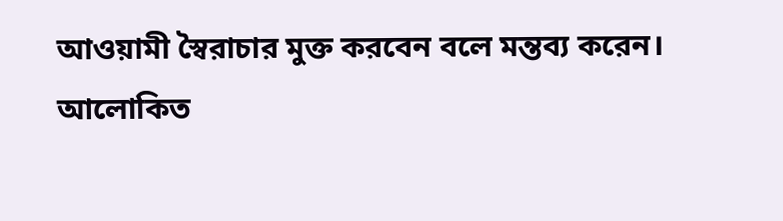আওয়ামী স্বৈরাচার মুক্ত করবেন বলে মন্তব্য করেন।
আলোকিত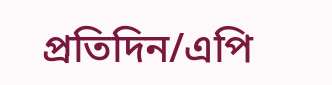প্রতিদিন/এপি